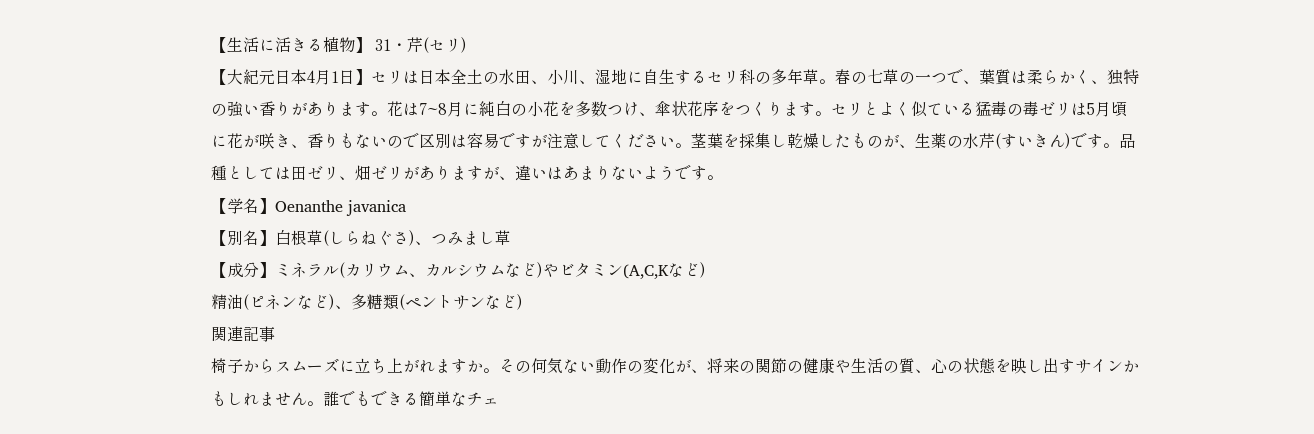【生活に活きる植物】 31・芹(セリ)
【大紀元日本4月1日】セリは日本全土の水田、小川、湿地に自生するセリ科の多年草。春の七草の一つで、葉質は柔らかく、独特の強い香りがあります。花は7~8月に純白の小花を多数つけ、傘状花序をつくります。セリとよく似ている猛毒の毒ゼリは5月頃に花が咲き、香りもないので区別は容易ですが注意してください。茎葉を採集し乾燥したものが、生薬の水芹(すいきん)です。品種としては田ゼリ、畑ゼリがありますが、違いはあまりないようです。
【学名】Oenanthe javanica
【別名】白根草(しらねぐさ)、つみまし草
【成分】ミネラル(カリウム、カルシウムなど)やビタミン(A,C,Kなど)
精油(ピネンなど)、多糖類(ペントサンなど)
関連記事
椅子からスムーズに立ち上がれますか。その何気ない動作の変化が、将来の関節の健康や生活の質、心の状態を映し出すサインかもしれません。誰でもできる簡単なチェ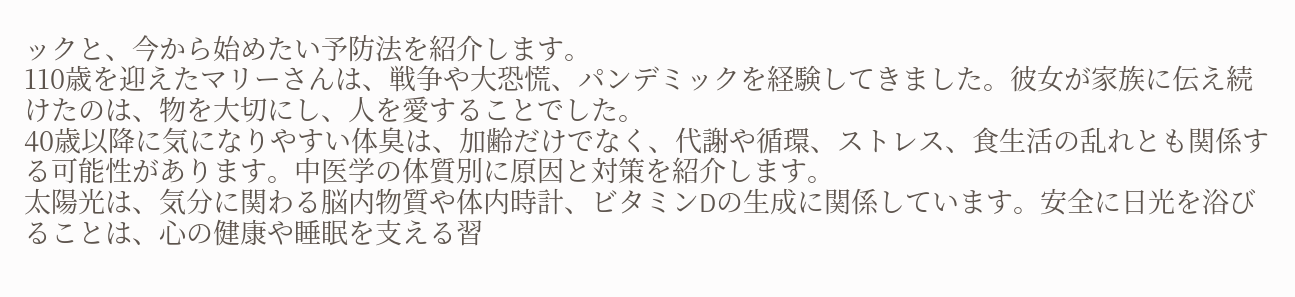ックと、今から始めたい予防法を紹介します。
110歳を迎えたマリーさんは、戦争や大恐慌、パンデミックを経験してきました。彼女が家族に伝え続けたのは、物を大切にし、人を愛することでした。
40歳以降に気になりやすい体臭は、加齢だけでなく、代謝や循環、ストレス、食生活の乱れとも関係する可能性があります。中医学の体質別に原因と対策を紹介します。
太陽光は、気分に関わる脳内物質や体内時計、ビタミンDの生成に関係しています。安全に日光を浴びることは、心の健康や睡眠を支える習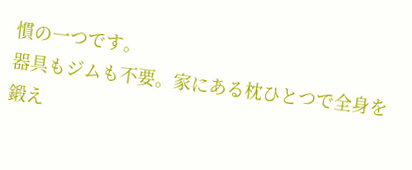慣の一つです。
器具もジムも不要。家にある枕ひとつで全身を鍛え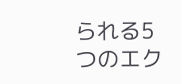られる5つのエク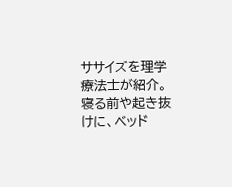ササイズを理学療法士が紹介。寝る前や起き抜けに、ベッド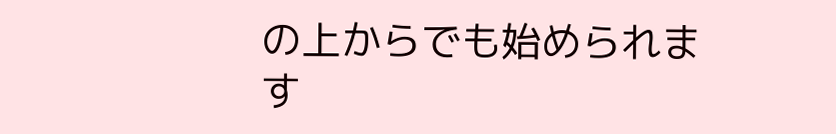の上からでも始められます